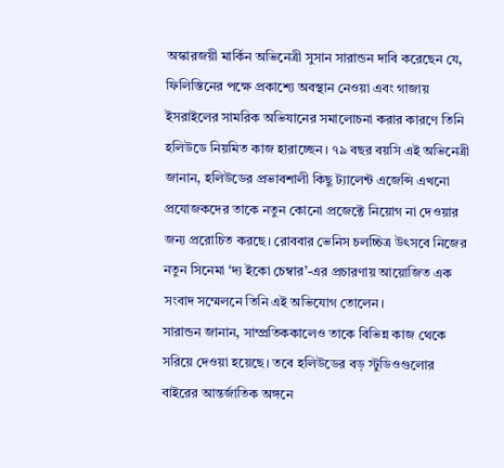অস্কারজয়ী মার্কিন অভিনেত্রী সুসান সারান্ডন দাবি করেছেন যে, ফিলিস্তিনের পক্ষে প্রকাশ্যে অবস্থান নেওয়া এবং গাজায় ইসরাইলের সামরিক অভিযানের সমালোচনা করার কারণে তিনি হলিউডে নিয়মিত কাজ হারাচ্ছেন। ৭৯ বছর বয়সি এই অভিনেত্রী জানান, হলিউডের প্রভাবশালী কিছু ট্যালেন্ট এজেন্সি এখনো প্রযোজকদের তাকে নতুন কোনো প্রজেক্টে নিয়োগ না দেওয়ার জন্য প্ররোচিত করছে। রোববার ভেনিস চলচ্চিত্র উৎসবে নিজের নতুন সিনেমা ‘দ্য ইকো চেম্বার’-এর প্রচারণায় আয়োজিত এক সংবাদ সম্মেলনে তিনি এই অভিযোগ তোলেন।
সারান্ডন জানান, সাম্প্রতিককালেও তাকে বিভিন্ন কাজ থেকে সরিয়ে দেওয়া হয়েছে। তবে হলিউডের বড় স্টুডিওগুলোর বাইরের আন্তর্জাতিক অঙ্গনে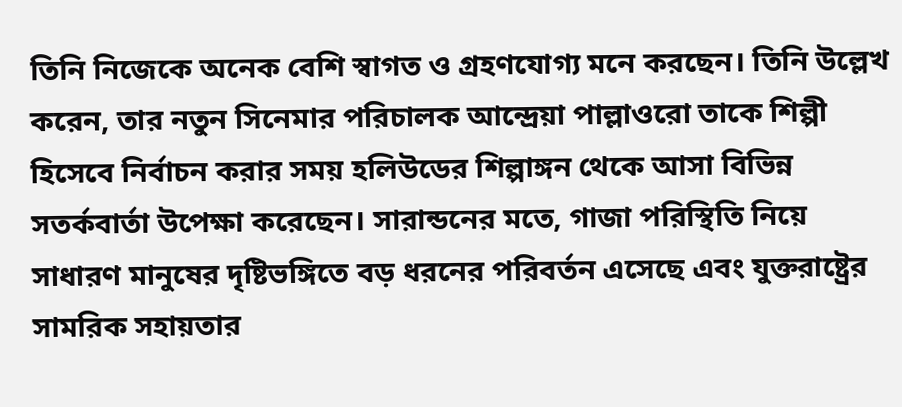তিনি নিজেকে অনেক বেশি স্বাগত ও গ্রহণযোগ্য মনে করছেন। তিনি উল্লেখ করেন, তার নতুন সিনেমার পরিচালক আন্দ্রেয়া পাল্লাওরো তাকে শিল্পী হিসেবে নির্বাচন করার সময় হলিউডের শিল্পাঙ্গন থেকে আসা বিভিন্ন সতর্কবার্তা উপেক্ষা করেছেন। সারান্ডনের মতে, গাজা পরিস্থিতি নিয়ে সাধারণ মানুষের দৃষ্টিভঙ্গিতে বড় ধরনের পরিবর্তন এসেছে এবং যুক্তরাষ্ট্রের সামরিক সহায়তার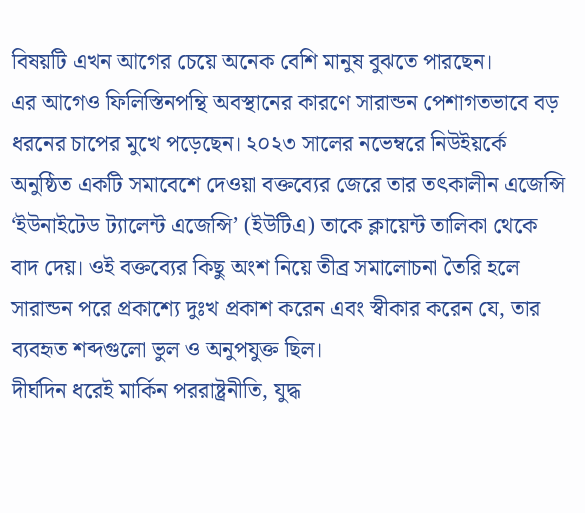বিষয়টি এখন আগের চেয়ে অনেক বেশি মানুষ বুঝতে পারছেন।
এর আগেও ফিলিস্তিনপন্থি অবস্থানের কারণে সারান্ডন পেশাগতভাবে বড় ধরনের চাপের মুখে পড়েছেন। ২০২৩ সালের নভেম্বরে নিউইয়র্কে অনুষ্ঠিত একটি সমাবেশে দেওয়া বক্তব্যের জেরে তার তৎকালীন এজেন্সি ‘ইউনাইটেড ট্যালেন্ট এজেন্সি’ (ইউটিএ) তাকে ক্লায়েন্ট তালিকা থেকে বাদ দেয়। ওই বক্তব্যের কিছু অংশ নিয়ে তীব্র সমালোচনা তৈরি হলে সারান্ডন পরে প্রকাশ্যে দুঃখ প্রকাশ করেন এবং স্বীকার করেন যে, তার ব্যবহৃত শব্দগুলো ভুল ও অনুপযুক্ত ছিল।
দীর্ঘদিন ধরেই মার্কিন পররাষ্ট্রনীতি, যুদ্ধ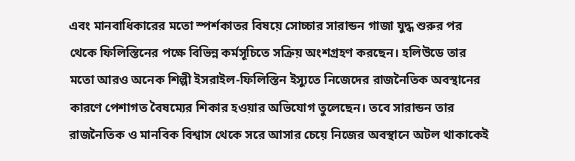এবং মানবাধিকারের মতো স্পর্শকাতর বিষয়ে সোচ্চার সারান্ডন গাজা যুদ্ধ শুরুর পর থেকে ফিলিস্তিনের পক্ষে বিভিন্ন কর্মসূচিতে সক্রিয় অংশগ্রহণ করছেন। হলিউডে তার মতো আরও অনেক শিল্পী ইসরাইল-ফিলিস্তিন ইস্যুতে নিজেদের রাজনৈতিক অবস্থানের কারণে পেশাগত বৈষম্যের শিকার হওয়ার অভিযোগ তুলেছেন। তবে সারান্ডন তার রাজনৈতিক ও মানবিক বিশ্বাস থেকে সরে আসার চেয়ে নিজের অবস্থানে অটল থাকাকেই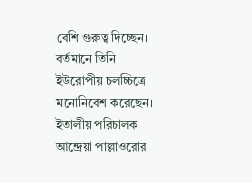বেশি গুরুত্ব দিচ্ছেন।
বর্তমানে তিনি ইউরোপীয় চলচ্চিত্রে মনোনিবেশ করেছেন। ইতালীয় পরিচালক আন্দ্রেয়া পাল্লাওরোর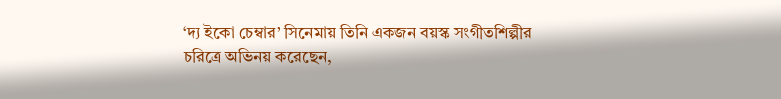‘দ্য ইকো চেম্বার’ সিনেমায় তিনি একজন বয়স্ক সংগীতশিল্পীর চরিত্রে অভিনয় করেছেন,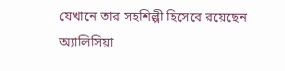যেখানে তার সহশিল্পী হিসেবে রয়েছেন অ্যালিসিয়া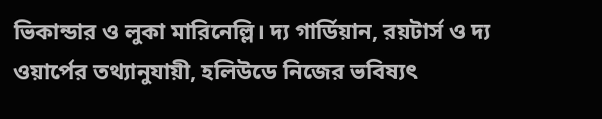ভিকান্ডার ও লুকা মারিনেল্লি। দ্য গার্ডিয়ান, রয়টার্স ও দ্য ওয়ার্পের তথ্যানুযায়ী, হলিউডে নিজের ভবিষ্যৎ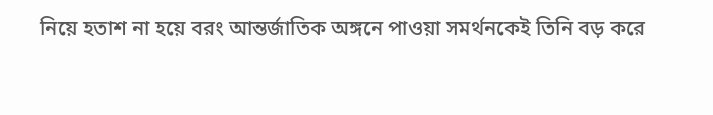নিয়ে হতাশ না হয়ে বরং আন্তর্জাতিক অঙ্গনে পাওয়া সমর্থনকেই তিনি বড় করে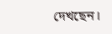দেখছেন।